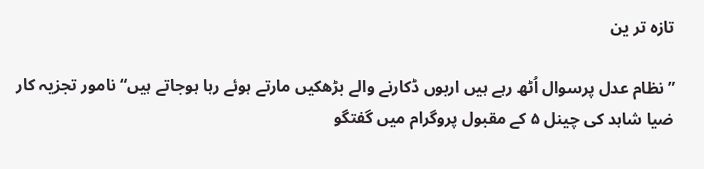تازہ تر ین

”نظام عدل پرسوال اُٹھ رہے ہیں اربوں ڈکارنے والے بڑھکیں مارتے ہوئے رہا ہوجاتے ہیں“ نامور تجزیہ کار ضیا شاہد کی چینل ۵ کے مقبول پروگرام میں گفتگو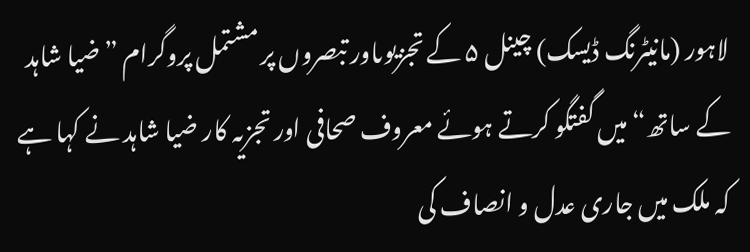لاہور (مانیٹرنگ ڈیسک) چینل ۵ کے تجزیوںاور تبصروں پر مشتمل پروگرام ”ضیا شاہد کے ساتھ“ میں گفتگو کرتے ہوئے معروف صحافی اور تجزیہ کار ضیا شاہد نے کہا ہے کہ ملک میں جاری عدل و انصاف کی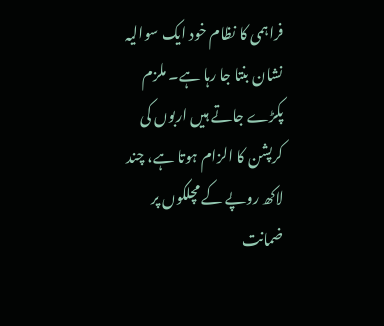فراہمی کا نظام خود ایک سوالیہ نشان بنتا جا رہا ہے۔ ملزم پکڑے جاتے ہیں اربوں کی کرپشن کا الزام ہوتا ہے، چند لاکھ روپے کے مچلکوں پر ضمانت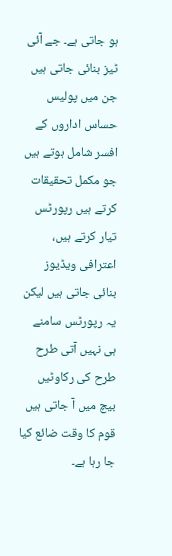ہو جاتی ہے۔ جے آئی ٹیز بنائی جاتی ہیں جن میں پولیس حساس اداروں کے افسر شامل ہوتے ہیں جو مکمل تحقیقات کرتے ہیں رپورٹس تیار کرتے ہیں، اعترافی ویڈیوز بنائی جاتی ہیں لیکن یہ رپورٹس سامنے ہی نہیں آتی طرح طرح کی رکاوٹیں بیچ میں آ جاتی ہیں قوم کا وقت ضائع کیا جا رہا ہے۔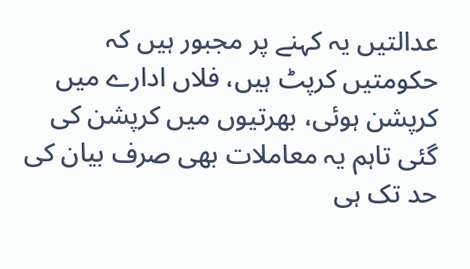عدالتیں یہ کہنے پر مجبور ہیں کہ حکومتیں کرپٹ ہیں، فلاں ادارے میں کرپشن ہوئی، بھرتیوں میں کرپشن کی گئی تاہم یہ معاملات بھی صرف بیان کی حد تک ہی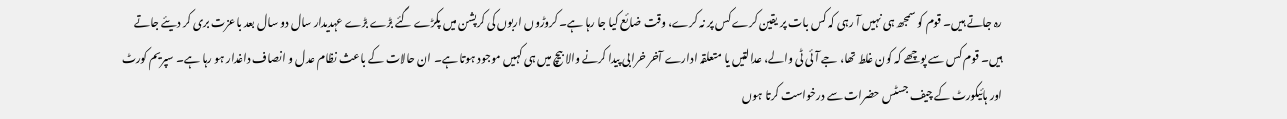رہ جاتے ہیں۔ قوم کو سمجھ ہی نہیں آ رہی کہ کس بات پر یقین کرے کس پر نہ کرے، وقت ضائع کیا جا رہا ہے۔ کروڑوں اربوں کی کرپشن میں پکڑے گئے بڑے بڑے عہدیدار سال دو سال بعد باعزت بری کر دیئے جاتے ہیں۔ قوم کس سے پوچھے کہ کون غلط تھا، جے آئی ٹی والے، عدالتیں یا متعلقہ ادارے آخر خرابی پیدا کرنے والا بیچ میں ہی کہیں موجود ہوتا ہے۔ ان حالات کے باعث نظام عدل و انصاف داغدار ہو رہا ہے۔ سپریم کورٹ اور ہائیکورٹ کے چیف جسٹس حضرات سے درخواست کرتا ہوں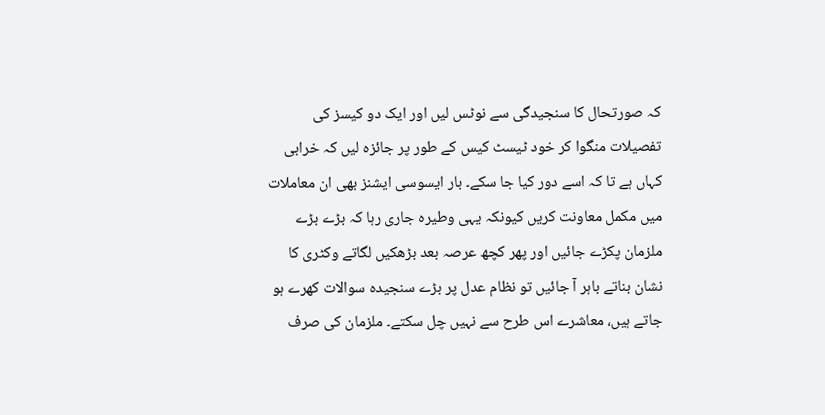کہ صورتحال کا سنجیدگی سے نوٹس لیں اور ایک دو کیسز کی تفصیلات منگوا کر خود ٹیسٹ کیس کے طور پر جائزہ لیں کہ خرابی کہاں ہے تا کہ اسے دور کیا جا سکے۔ بار ایسوسی ایشنز بھی ان معاملات میں مکمل معاونت کریں کیونکہ یہی وطیرہ جاری رہا کہ بڑے بڑے ملزمان پکڑے جائیں اور پھر کچھ عرصہ بعد بڑھکیں لگاتے وکٹری کا نشان بناتے باہر آ جائیں تو نظام عدل پر بڑے سنجیدہ سوالات کھرے ہو جاتے ہیں، معاشرے اس طرح سے نہیں چل سکتے۔ ملزمان کی صرف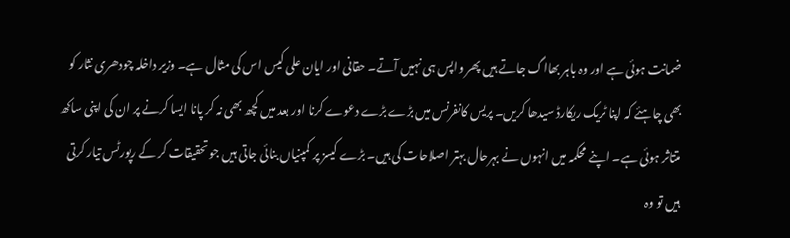ضمانت ہوئی ہے اور وہ باہر بھااگ جاتے ہیں پھر واپس ہی نہیں آتے۔ حقانی اور ایان علی کیس اس کی مثال ہے۔ وزیر داخلہ چودھری نثار کو بھی چاہئے کہ اپنا ٹریک ریکارڈ سیدھا کریں۔ پریس کانفرنس میں بڑے بڑے دعوے کرنا اور بعد میں کچھ بھی نہ کر پانا ایسا کرنے پر ان کی اپنی ساکھ متتاثر ہوئی ہے۔ اپنے محکمہ میں انہوں نے بہرحال بہتر اصلاحات کی ہیں۔ بڑے کیسز پر کمپنیاں بنائی جاتی ہیں جو تحقیقات کر کے رپورٹس تیار کرتی ہیں تو وہ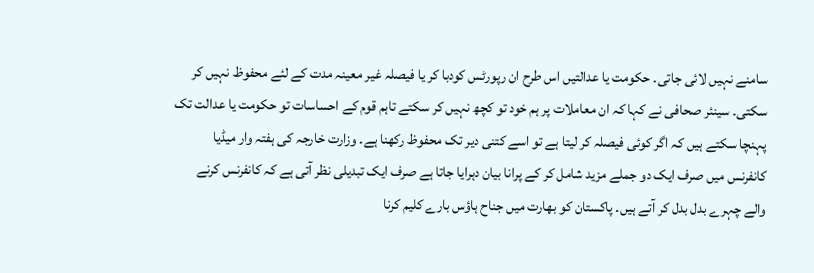سامنے نہیں لائی جاتی۔ حکومت یا عدالتیں اس طرح ان رپورٹس کودبا کر یا فیصلہ غیر معینہ مدت کے لئے محفوظ نہیں کر سکتی۔ سینئر صحافی نے کہا کہ ان معاملات پر ہم خود تو کچھ نہیں کر سکتے تاہم قوم کے احساسات تو حکومت یا عدالت تک پہنچا سکتے ہیں کہ اگر کوئی فیصلہ کر لیتا ہے تو اسے کتنی دیر تک محفوظ رکھنا ہے۔ وزارت خارجہ کی ہفتہ وار میڈیا کانفرنس میں صرف ایک دو جملے مزید شامل کر کے پرانا بیان دہرایا جاتا ہے صرف ایک تبدیلی نظر آتی ہے کہ کانفرنس کرنے والے چہرے بدل بدل کر آتے ہیں۔ پاکستان کو بھارت میں جناح ہاؤس بارے کلیم کرنا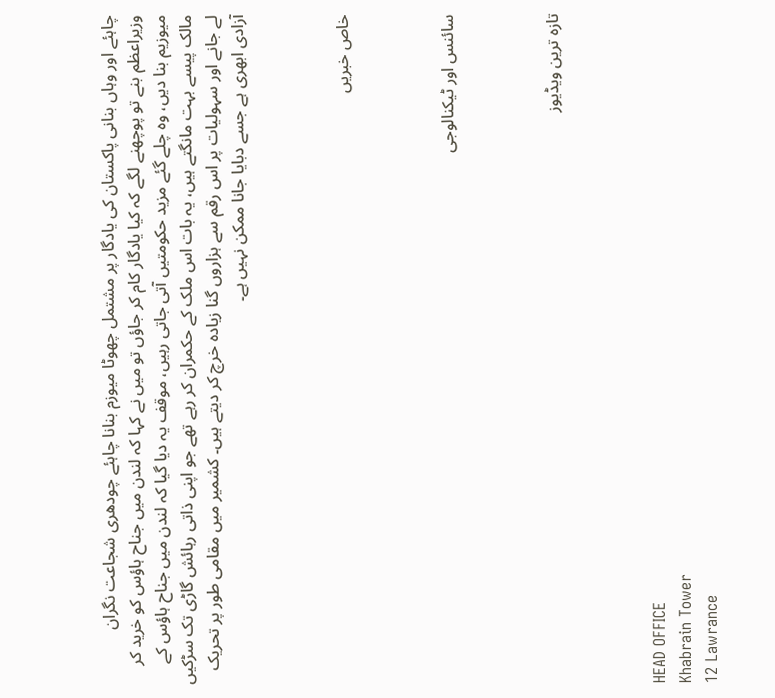چاہئے اور وہاں بنانی پاکستان کی یادگار پر مشتمل چھوٹا میوزم بنانا چاہئے چودھری شجاعت نگران وزیراعظم بنے تو پوچھنے لگے کہ کیا یادگار کام کر جاؤں تو میں نے کہا کہ لندن میں جناح ہاؤس کو خرید کر میوزیم بنا دیں، وہ چلے گئے مزید حکومتیں آتی جاتی رہیں، موقف یہ دیا گیا کہ لندن میں جناح ہاؤس کے مالک پیسے بہت مانگتے ہیں، یہ بات اس ملک کے حکمران کر رہے تھے جو اپنی ذاتی رہائش گاڑی تک سڑکیں لے جانے اور سہولیات پر اس رقم سے ہزاروں گنا زیادہ خرچ کر دیتے ہیں۔ کشمیر میں مقامی طور پر تحریک آزادی ابھری ہے جسے دبایا جانا ممکن نہیں ہے۔



خاص خبریں



سائنس اور ٹیکنالوجی



تازہ ترین ویڈیوز



HEAD OFFICE
Khabrain Tower
12 Lawrance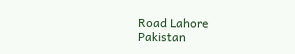Road Lahore
Pakistan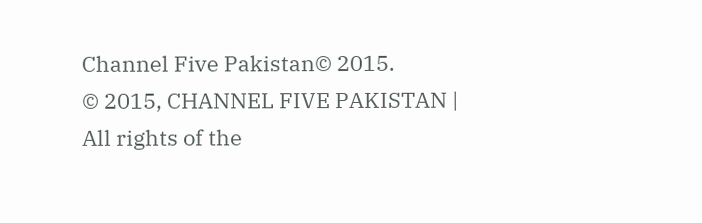Channel Five Pakistan© 2015.
© 2015, CHANNEL FIVE PAKISTAN | All rights of the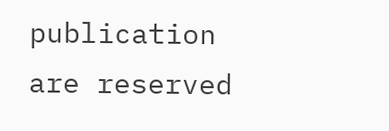publication are reserved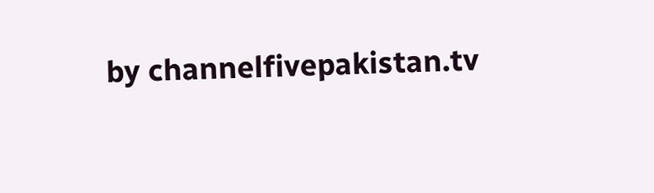by channelfivepakistan.tv